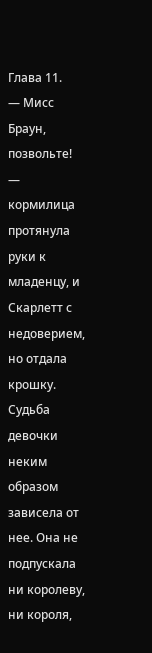Глава 11.
— Мисс Браун, позвольте! — кормилица протянула руки к младенцу, и Скарлетт с недоверием, но отдала крошку.
Судьба девочки неким образом зависела от нее. Она не подпускала ни королеву, ни короля,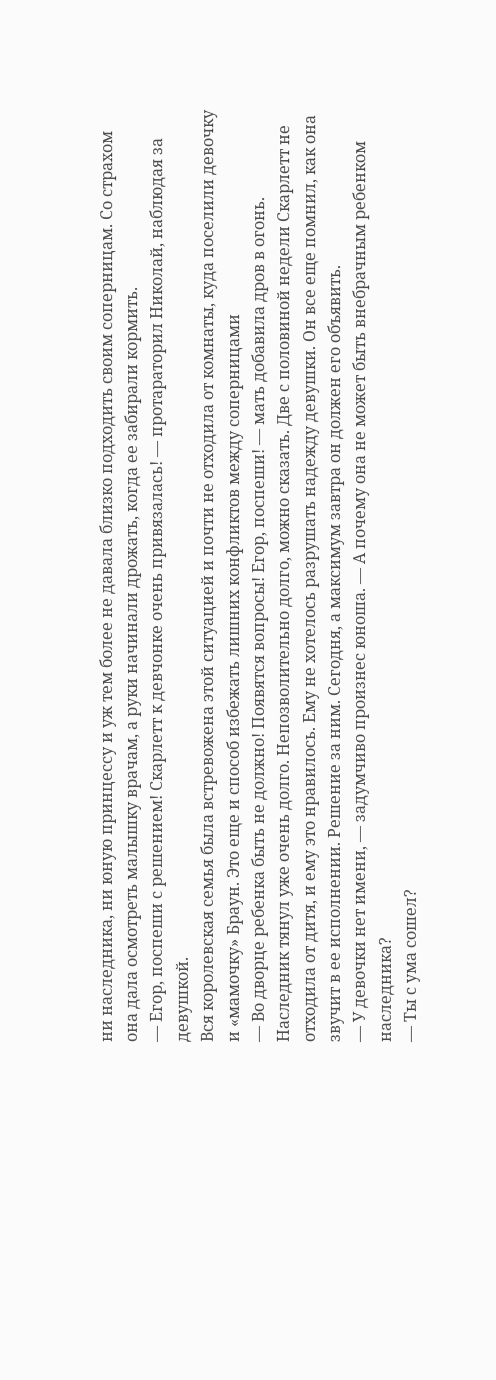ни наследника, ни юную принцессу и уж тем более не давала близко подходить своим соперницам. Со страхом она дала осмотреть малышку врачам, а руки начинали дрожать, когда ее забирали кормить.
— Егор, поспеши с решением! Скарлетт к девчонке очень привязалась! — протараторил Николай, наблюдая за девушкой.
Вся королевская семья была встревожена этой ситуацией и почти не отходила от комнаты, куда поселили девочку и «мамочку» Браун. Это еще и способ избежать лишних конфликтов между соперницами
— Во дворце ребенка быть не должно! Появятся вопросы! Егор, поспеши! — мать добавила дров в огонь.
Наследник тянул уже очень долго. Непозволительно долго, можно сказать. Две с половиной недели Скарлетт не отходила от дитя, и ему это нравилось. Ему не хотелось разрушать надежду девушки. Он все еще помнил, как она звучит в ее исполнении. Решение за ним. Сегодня, а максимум завтра он должен его объявить.
— У девочки нет имени, — задумчиво произнес юноша. — А почему она не может быть внебрачным ребенком наследника?
— Ты с ума сошел?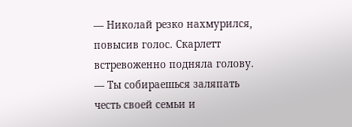— Николай резко нахмурился, повысив голос. Скарлетт встревоженно подняла голову. — Ты собираешься заляпать честь своей семьи и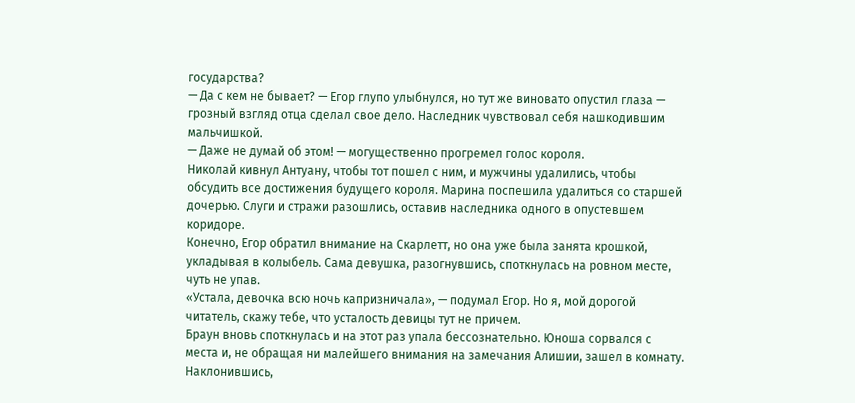государства?
— Да с кем не бывает? — Егор глупо улыбнулся, но тут же виновато опустил глаза — грозный взгляд отца сделал свое дело. Наследник чувствовал себя нашкодившим мальчишкой.
— Даже не думай об этом! — могущественно прогремел голос короля.
Николай кивнул Антуану, чтобы тот пошел с ним, и мужчины удалились, чтобы обсудить все достижения будущего короля. Марина поспешила удалиться со старшей дочерью. Слуги и стражи разошлись, оставив наследника одного в опустевшем коридоре.
Конечно, Егор обратил внимание на Скарлетт, но она уже была занята крошкой, укладывая в колыбель. Сама девушка, разогнувшись, споткнулась на ровном месте, чуть не упав.
«Устала, девочка всю ночь капризничала», — подумал Егор. Но я, мой дорогой читатель, скажу тебе, что усталость девицы тут не причем.
Браун вновь споткнулась и на этот раз упала бессознательно. Юноша сорвался с места и, не обращая ни малейшего внимания на замечания Алишии, зашел в комнату. Наклонившись,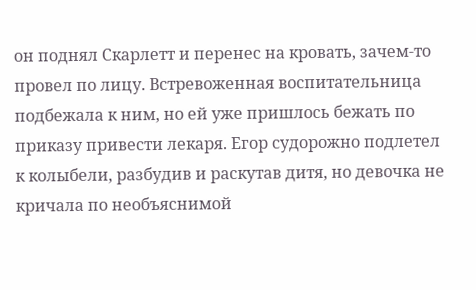он поднял Скарлетт и перенес на кровать, зачем-то провел по лицу. Встревоженная воспитательница подбежала к ним, но ей уже пришлось бежать по приказу привести лекаря. Егор судорожно подлетел к колыбели, разбудив и раскутав дитя, но девочка не кричала по необъяснимой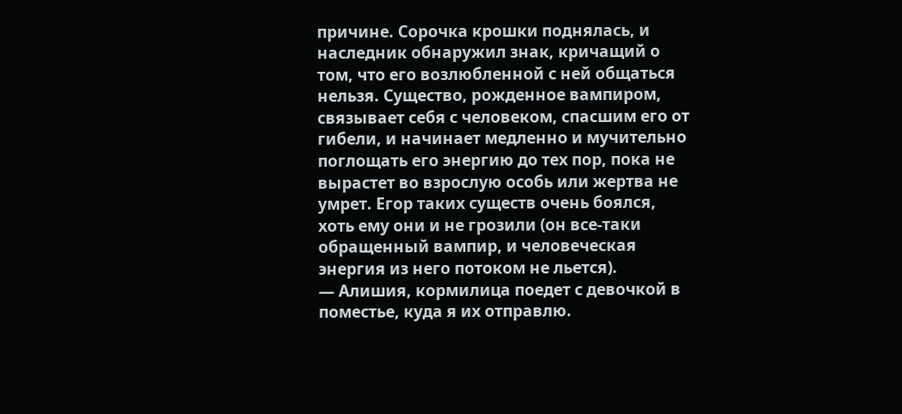причине. Сорочка крошки поднялась, и наследник обнаружил знак, кричащий о том, что его возлюбленной с ней общаться нельзя. Существо, рожденное вампиром, связывает себя с человеком, спасшим его от гибели, и начинает медленно и мучительно поглощать его энергию до тех пор, пока не вырастет во взрослую особь или жертва не умрет. Егор таких существ очень боялся, хоть ему они и не грозили (он все-таки обращенный вампир, и человеческая энергия из него потоком не льется).
— Алишия, кормилица поедет с девочкой в поместье, куда я их отправлю.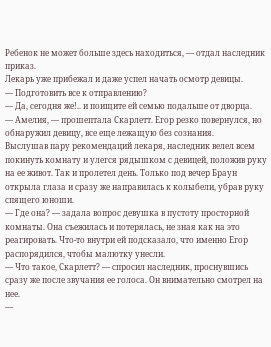Ребенок не может больше здесь находиться, — отдал наследник приказ.
Лекарь уже прибежал и даже успел начать осмотр девицы.
— Подготовить все к отправлению?
— Да, сегодня же!.. и поищите ей семью подальше от дворца.
— Амелия, — прошептала Скарлетт. Егор резко повернулся, но обнаружил девицу, все еще лежащую без сознания.
Выслушав пару рекомендаций лекаря, наследник велел всем покинуть комнату и улегся рядышком с девицей, положив руку на ее живот. Так и пролетел день. Только под вечер Браун открыла глаза и сразу же направилась к колыбели, убрав руку спящего юноши.
— Где она? — задала вопрос девушка в пустоту просторной комнаты. Она съежилась и потерялась, не зная как на это реагировать. Что-то внутри ей подсказало, что именно Егор распорядился, чтобы малютку унесли.
— Что такое, Скарлетт? — спросил наследник, проснувшись сразу же после звучания ее голоса. Он внимательно смотрел на нее.
—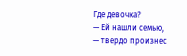Где девочка?
— Ей нашли семью, — твердо произнес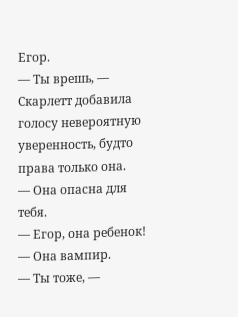Егор.
— Ты врешь, — Скарлетт добавила голосу невероятную уверенность, будто права только она.
— Она опасна для тебя.
— Егор, она ребенок!
— Она вампир.
— Ты тоже, —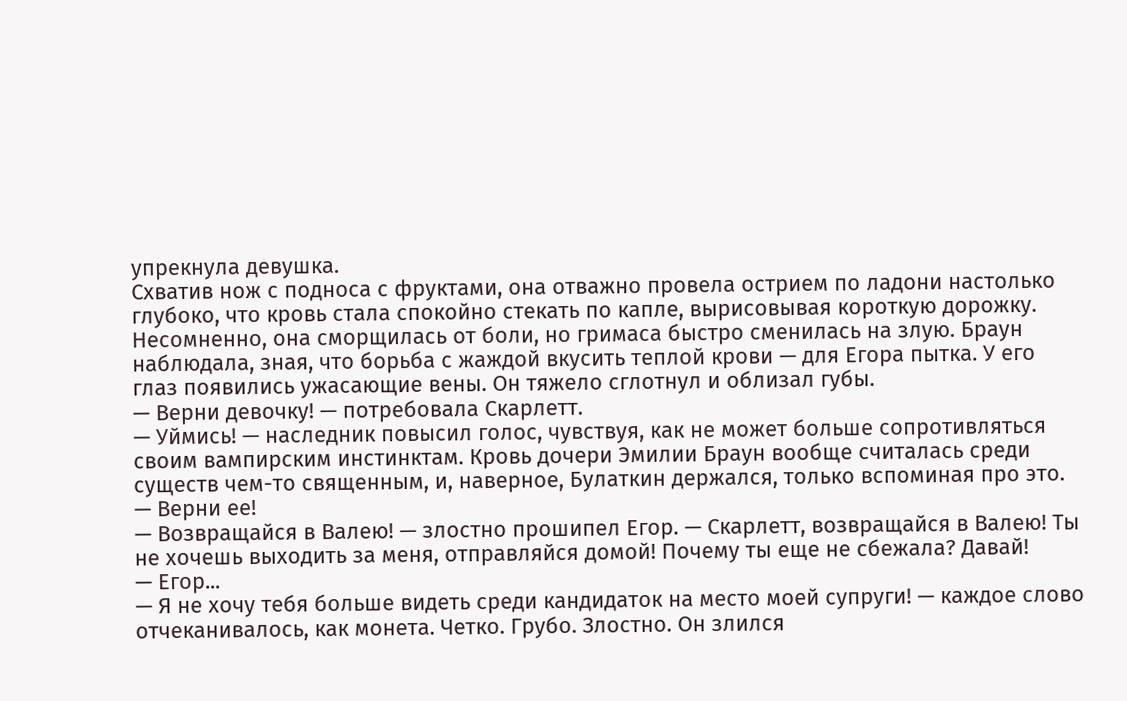упрекнула девушка.
Схватив нож с подноса с фруктами, она отважно провела острием по ладони настолько глубоко, что кровь стала спокойно стекать по капле, вырисовывая короткую дорожку. Несомненно, она сморщилась от боли, но гримаса быстро сменилась на злую. Браун наблюдала, зная, что борьба с жаждой вкусить теплой крови — для Егора пытка. У его глаз появились ужасающие вены. Он тяжело сглотнул и облизал губы.
— Верни девочку! — потребовала Скарлетт.
— Уймись! — наследник повысил голос, чувствуя, как не может больше сопротивляться своим вампирским инстинктам. Кровь дочери Эмилии Браун вообще считалась среди существ чем-то священным, и, наверное, Булаткин держался, только вспоминая про это.
— Верни ее!
— Возвращайся в Валею! — злостно прошипел Егор. — Скарлетт, возвращайся в Валею! Ты не хочешь выходить за меня, отправляйся домой! Почему ты еще не сбежала? Давай!
— Егор...
— Я не хочу тебя больше видеть среди кандидаток на место моей супруги! — каждое слово отчеканивалось, как монета. Четко. Грубо. Злостно. Он злился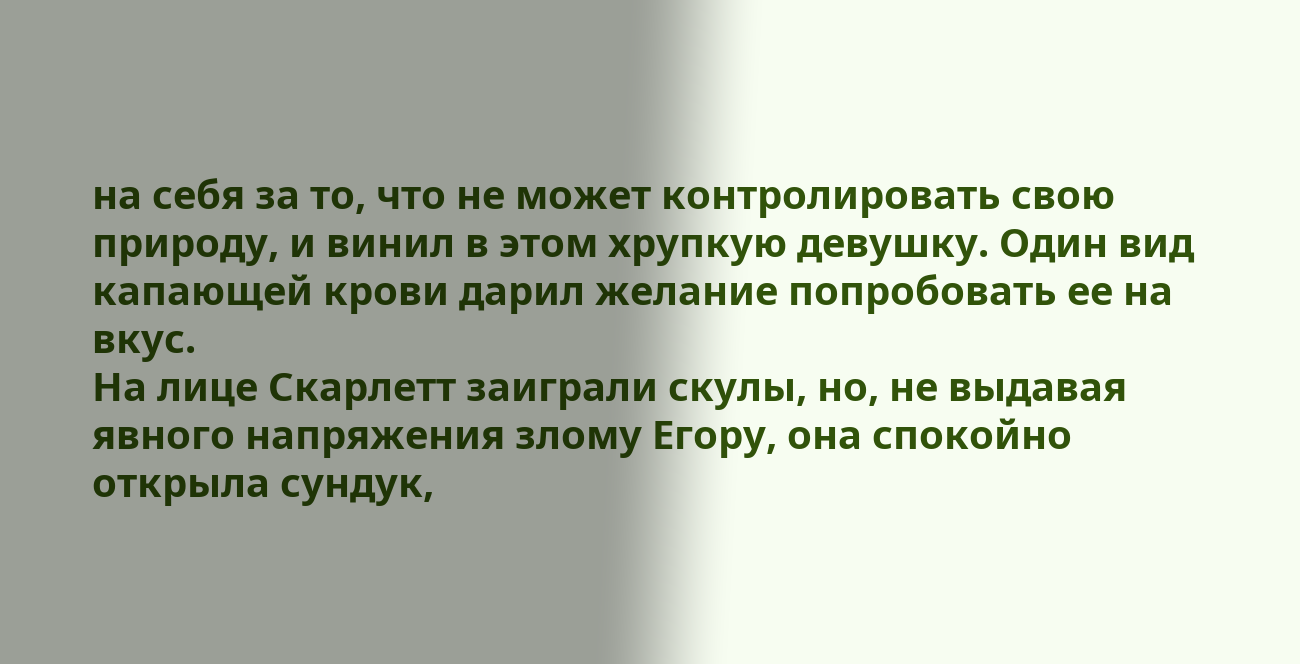на себя за то, что не может контролировать свою природу, и винил в этом хрупкую девушку. Один вид капающей крови дарил желание попробовать ее на вкус.
На лице Скарлетт заиграли скулы, но, не выдавая явного напряжения злому Егору, она спокойно открыла сундук,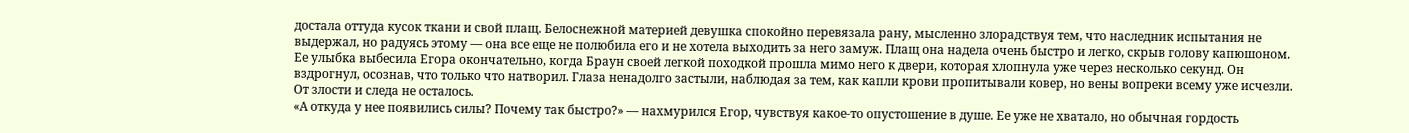достала оттуда кусок ткани и свой плащ. Белоснежной материей девушка спокойно перевязала рану, мысленно злорадствуя тем, что наследник испытания не выдержал, но радуясь этому — она все еще не полюбила его и не хотела выходить за него замуж. Плащ она надела очень быстро и легко, скрыв голову капюшоном. Ее улыбка выбесила Егора окончательно, когда Браун своей легкой походкой прошла мимо него к двери, которая хлопнула уже через несколько секунд. Он вздрогнул, осознав, что только что натворил. Глаза ненадолго застыли, наблюдая за тем, как капли крови пропитывали ковер, но вены вопреки всему уже исчезли. От злости и следа не осталось.
«А откуда у нее появились силы? Почему так быстро?» — нахмурился Егор, чувствуя какое-то опустошение в душе. Ее уже не хватало, но обычная гордость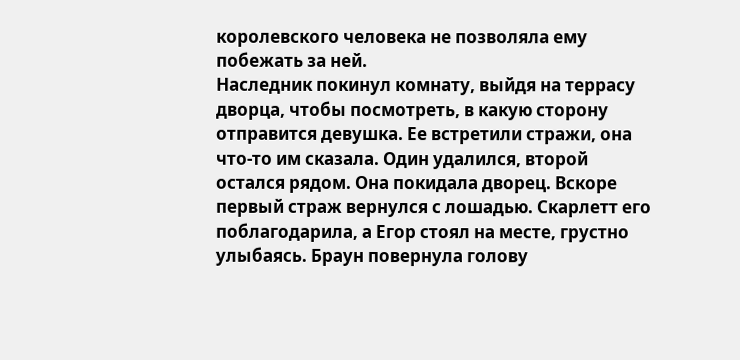королевского человека не позволяла ему побежать за ней.
Наследник покинул комнату, выйдя на террасу дворца, чтобы посмотреть, в какую сторону отправится девушка. Ее встретили стражи, она что-то им сказала. Один удалился, второй остался рядом. Она покидала дворец. Вскоре первый страж вернулся с лошадью. Скарлетт его поблагодарила, а Егор стоял на месте, грустно улыбаясь. Браун повернула голову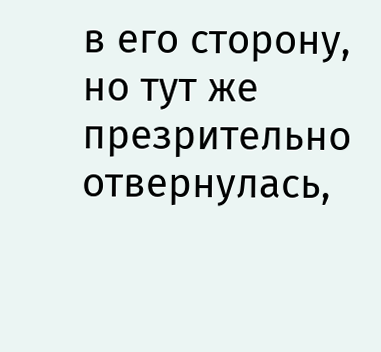в его сторону, но тут же презрительно отвернулась,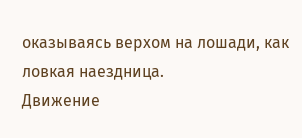оказываясь верхом на лошади, как ловкая наездница.
Движение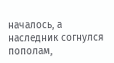началось, а наследник согнулся пополам,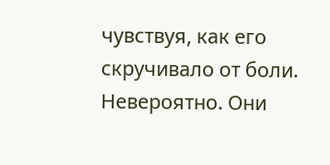чувствуя, как его скручивало от боли. Невероятно. Они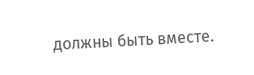должны быть вместе.